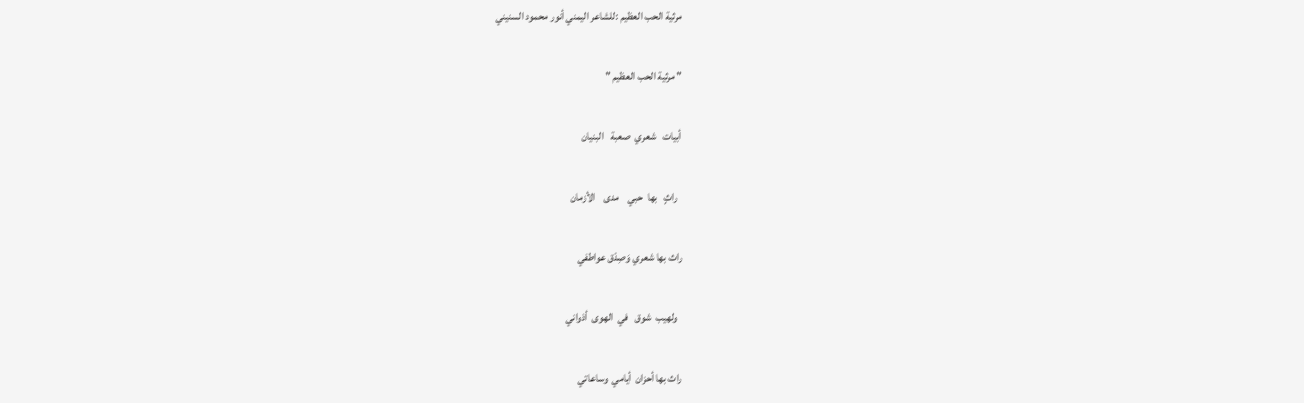مرثية الحب العظيم :للشاعر اليمني أنور محمود السنيني

" مرثية الحب العظيم "

أبيات   شعري  صعبة   البنيان

  راثٍ   بها  حبي    مدى    الأزمان

راث بها شعري وَصِدْق عواطفي

  ولهيب  شوق   في  الهوى  أذواني

راث بها أحزان  أيامي  وساعاتي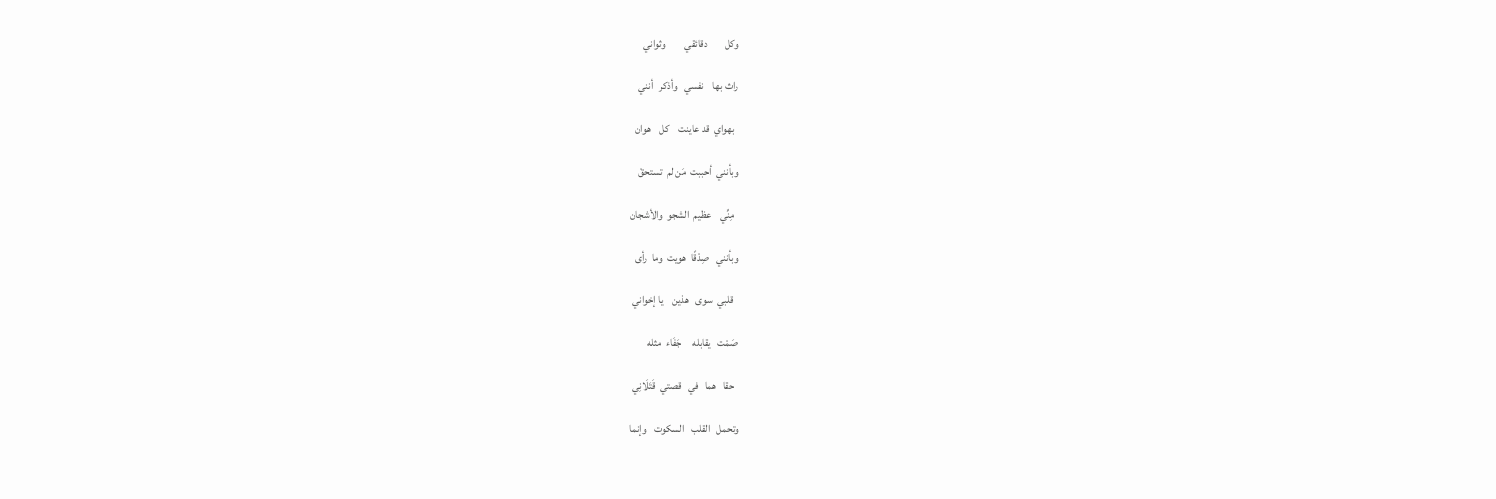وكل        دقائقي         وثواني

راث بها    نفسي   وأذكر   أنني

  بهواي  قد عاينت    كل    هوان

وبأنني  أحببت  مَن لم  تستحقْ

  مِنِّي    عظيم  الشجو  والأشجان

وبأنني   صِدْقًا  هويت  وما  رأى

  قلبي  سوى   هذين    يا إخواني

صَمْت   يقابله     جَفَاء  مثله

  حقا   هما   في   قصتي  قَتَلَانِي

وتحمل   القلب   السكوت   وإنما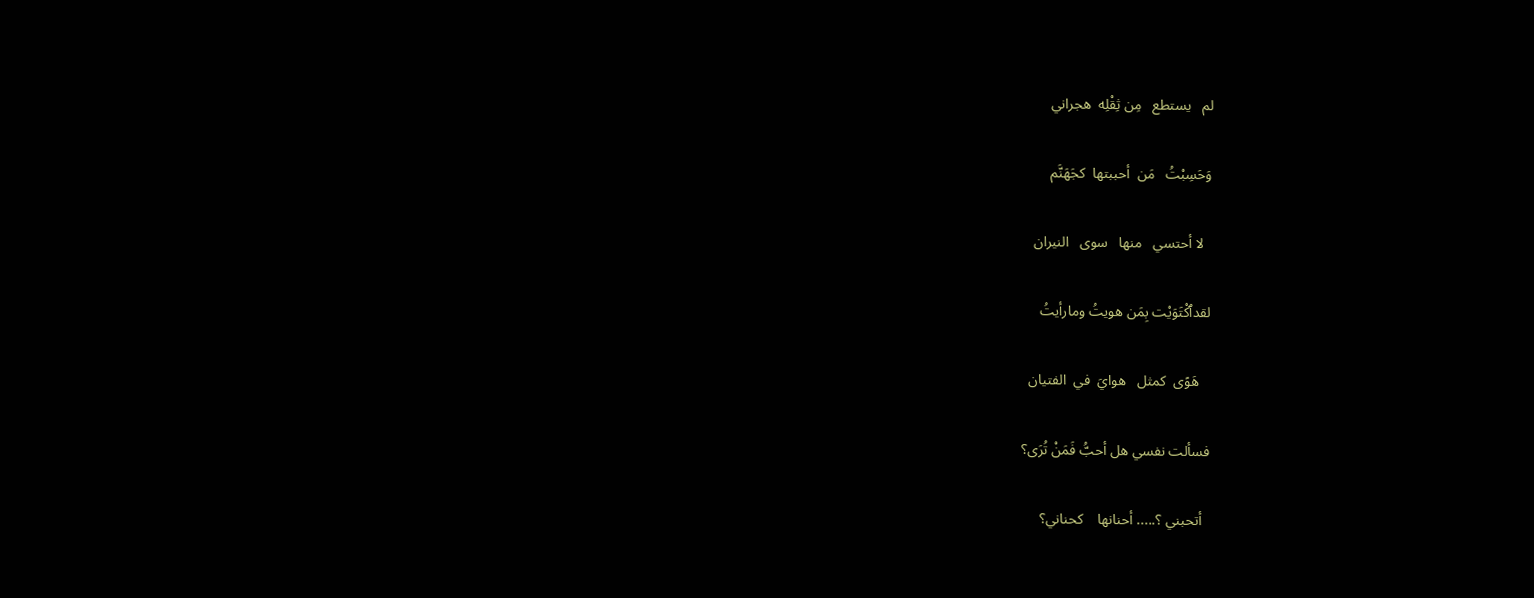لم   يستطع   مِن ثِقْلِه  هجراني

وَحَسِبْتُ   مَن  أحببتها  كجَهَنَّم

  لا أحتسي   منها   سوى   النيران

لقدٱكْتَوَيْت بِمَن هويتُ ومارأيتُ

   هَوًى  كمثل   هوايَ  في  الفتيان

فسألت نفسي هل أحبُّ فَمَنْ تُرَى؟

  أتحبني ؟..... أحنانها    كحناني؟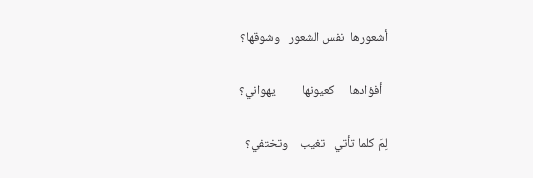أشعورها  نفس الشعور   وشوقها؟

  أفؤادها     كعيونها         يهواني؟

لِمَ كلما تأتي   تغيب    وتختفي؟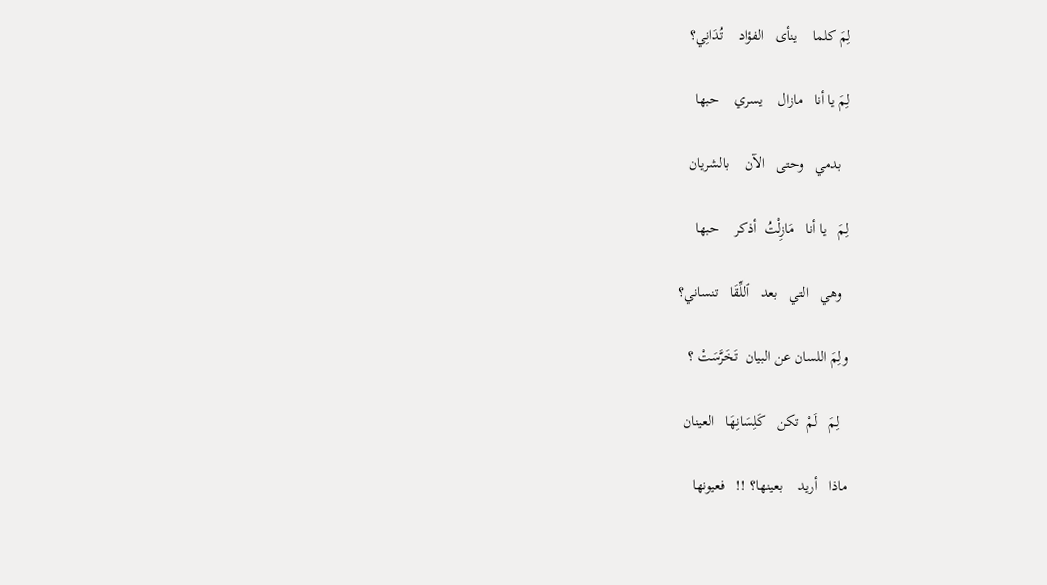لِمَ كلما    ينأى   الفؤاد    تُدَانِي؟

لِمَ يا أنا   مازال    يسري    حبها

  بدمي   وحتى   الآن    بالشريان

لِمَ   يا أنا   مَازِلْتُ  أذكر    حبها

  وهي   التي   بعد   ٱللِّقَا   تنساني؟

ولِمَ اللسان عن البيان  تَخَرَّسَتْ ؟

  لِمَ   لَمْ  تكن   كَلِسَانِهَا   العينان

ماذا   أريد    بعينها؟ !!   فعيونها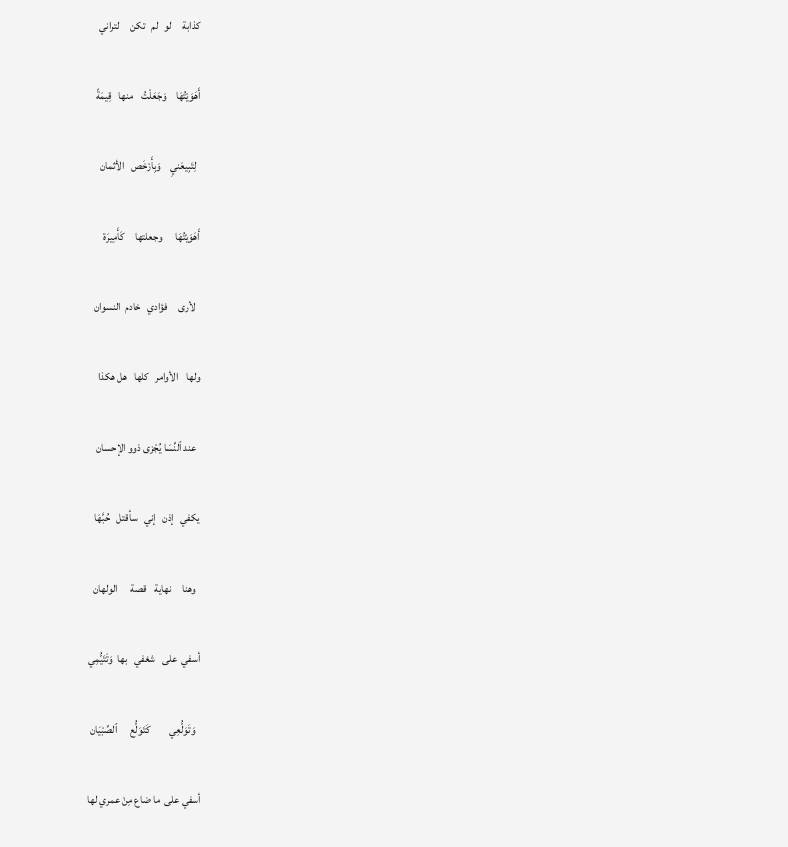كذابة     لو   لم   تكن     لتراني

أَهَوَيْتُهَا    وَجَعَلْتُ    منها   قِيمَةً

  لِتَبِيعَنيِ    وَبِأَرْخَص   الأثمان

أَهَوَيْتُهَا      وجعلتها     كَأَمِيرَة

  لأرى     فؤادي   خادم  النسوان

ولها    الأوامر   كلها   هل هكذا

  عند ٱلنِّسَا يُجْزى ذوو الإحسان

يكفي   إذن   إني   سأقتل   حُبَّهَا

  وهنا     نهاية    قصة      الولهان

أسفي  على   شغفي   بها  وَتَتَيُّمِي

  وَتَوَلُّعِي         كَتَوَلُّع      ٱلصِّبْيَان

أسفي على  ما ضاع مِنْ عمري لها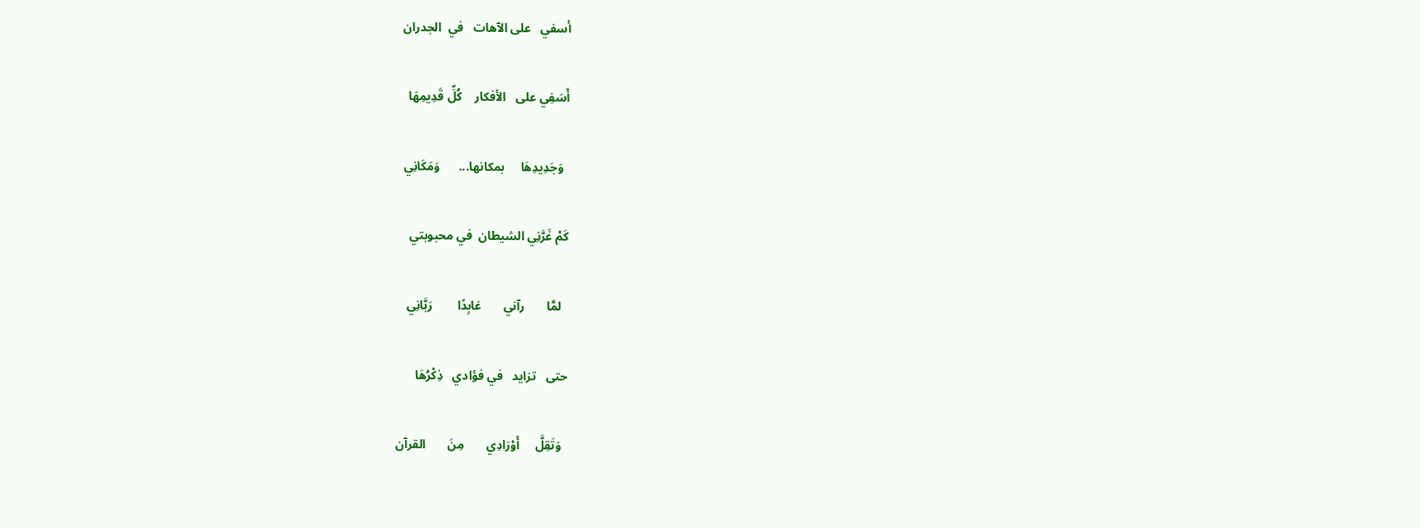أسفي   على الآهات   في  الجدران

أَسَفِي على   الأفكار    كُلِّ قَدِيمِهَا

  وَجَدِيدِهَا     بمكانها...      وَمَكَانِي

كَمْ غَرَّنِي الشيطان  في محبوبتي

  لمَّا       رآني       عَابِدًا        رَبَّانِي

حتى   تزايد   في فؤادي   ذِكْرُهَا

  وَتَقِلَّ     أَوْرَادِي       مِنَ       القرآن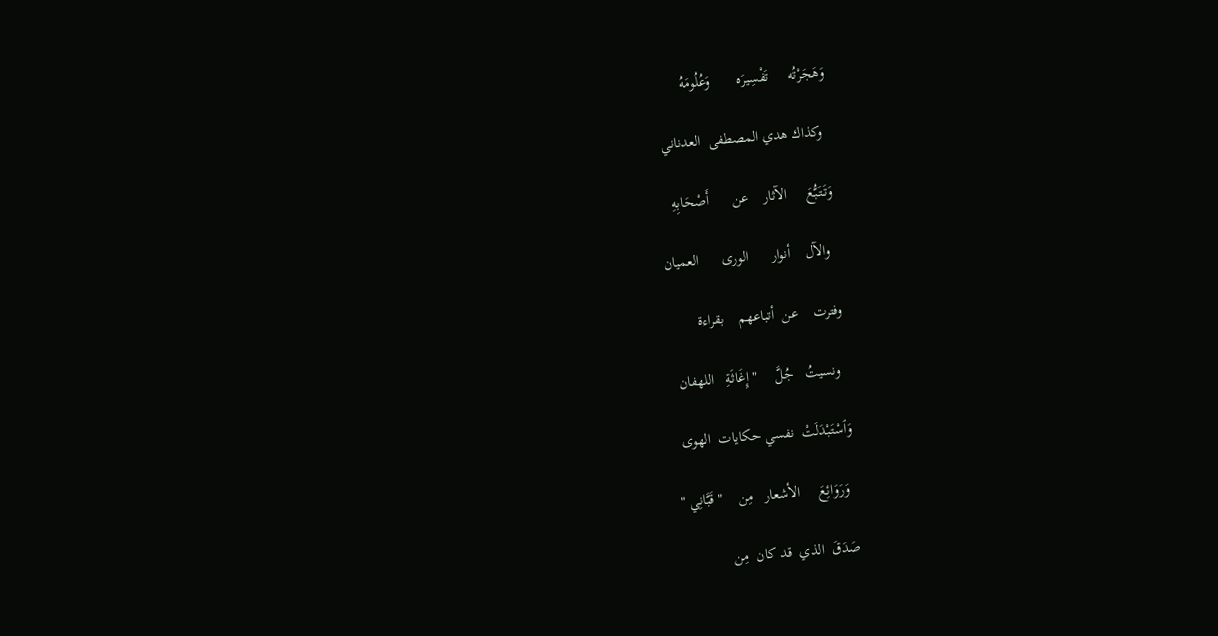وَهَجَرْتُه     تَفْسِيرَه       وَعُلُومَهُ

  وكذاك هدي المصطفى  العدناني

وَتَتَبُّعَ     الآثار    عن      أَصْحَابِهِ

  والآل    أنوار      الورى      العميان

وفترت    عن  أتباعهم    بقراءة

  ونسيتُ   جُلَّ     "إِغَاثَةِ   اللهفان

وَٱسْتَبْدَلَتْ  نفسي حكايات  الهوى

  وَرَوَائِعَ     الأشعار   مِن    " قَبَّانِي "

صَدَقَ  الذي  قد كان  مِن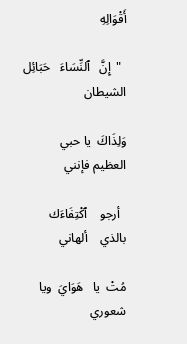أَقْوَالِهِ

  "إِنَّ   ٱلنِّسَاءَ   حَبَائِل    الشيطان

وَلِذَاكَ  يا حبي    العظيم فإنني

  أرجو    ٱكْتِفَاءَك  بالذي    ألهاني

مُتْ  يا   هَوَايَ  ويا شعوري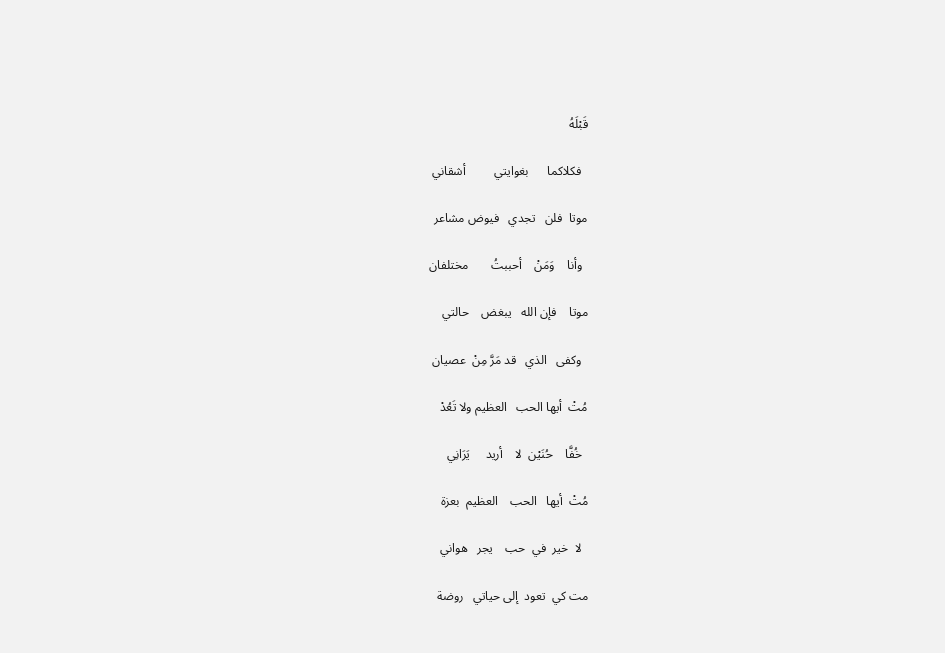قَبْلَهُ

  فكلاكما      بغوايتي         أشقاني

موتا  فلن   تجدي   فيوض مشاعر

  وأنا    وَمَنْ    أحببتُ       مختلفان

موتا    فإن الله   يبغض    حالتي

  وكفى   الذي   قد مَرَّ مِنْ  عصيان

مُتْ  أيها الحب   العظيم ولا تَعُدْ

  خُفَّا    حُنَيْن  لا    أريد     يَرَانِي

مُتْ  أيها   الحب    العظيم  بعزة

  لا  خير  في  حب    يجر   هواني

مت كي  تعود  إلى حياتي   روضة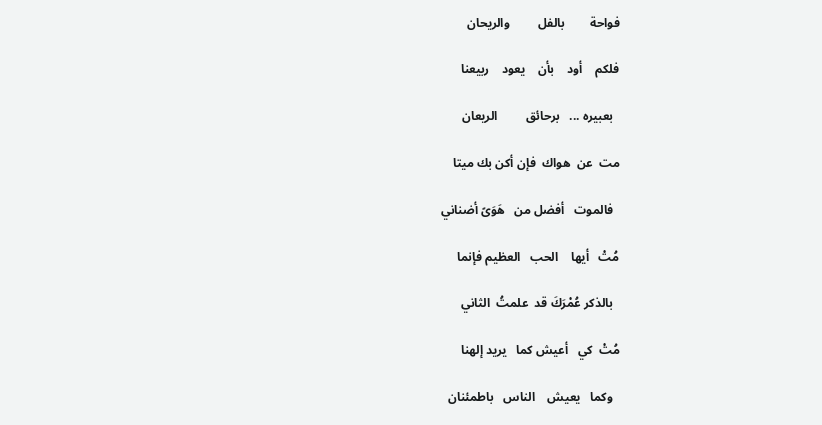فواحة        بالفل         والريحان

فلكم    أود    بأن    يعود    ربيعنا

  بعبيره ...   برحائق         الريعان

مت  عن  هواك  فإن أكن بك ميتا

  فالموت   أفضل من   هَوَىً أضناني

مُتْ   أيها    الحب   العظيم فإنما

  بالذكر عُمْرَكَ قد  علمتُ  الثاني

مُتْ  كي   أعيش كما   يريد إلهنا

  وكما   يعيش    الناس   باطمئنان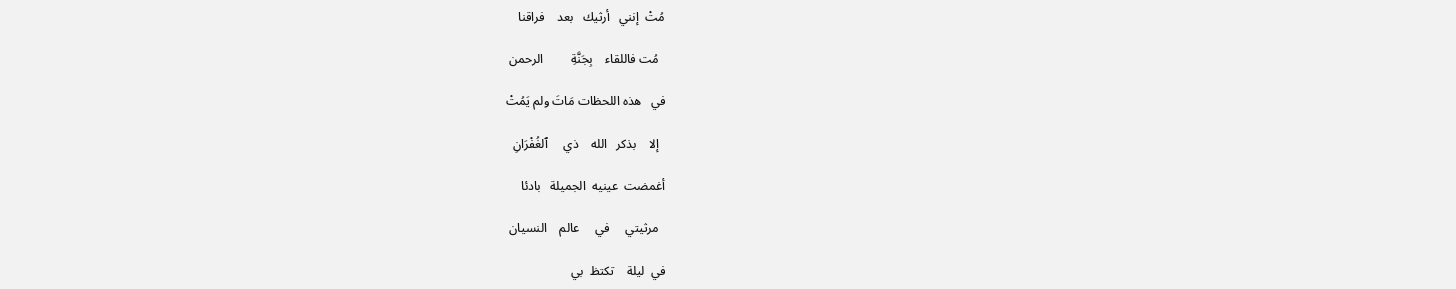مُتْ  إنني   أرثيك   بعد    فراقنا

  مُت فاللقاء    بِجَنَّةِ         الرحمن

في   هذه اللحظات مَاتَ ولم يَمُتْ

  إلا    بذكر   الله    ذي     ٱلغُفْرَانِ

أغمضت  عينيه  الجميلة   بادئا

  مرثيتي     في     عالم    النسيان

في  ليلة    تكتظ  بي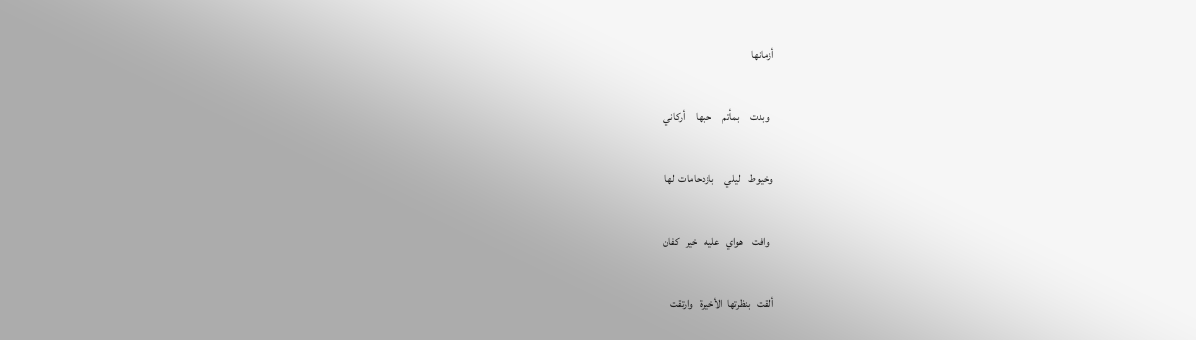أزمانها

  وبدت     بمأتم     حبها     أركاني

وخيوط    ليلي     بازدحامات  لها

  وافت    هواي   عليه   خير   كفان

ألقت   بنظرتها  الأخيرة   وارتقت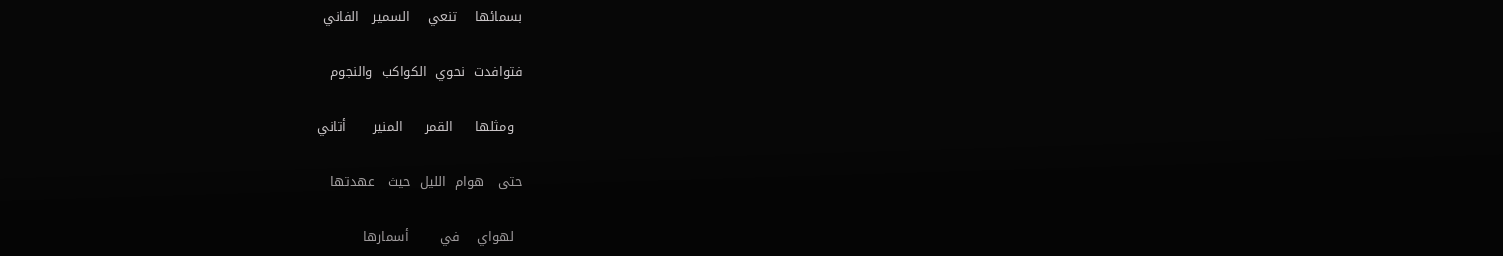بسمائها    تنعي    السمير   الفاني

فتوافدت  نحوي  الكواكب  والنجوم

  ومثلها     القمر     المنير      أتاني

حتى   هوام  الليل  حيث   عهدتها

  لهواي    في       أسمارها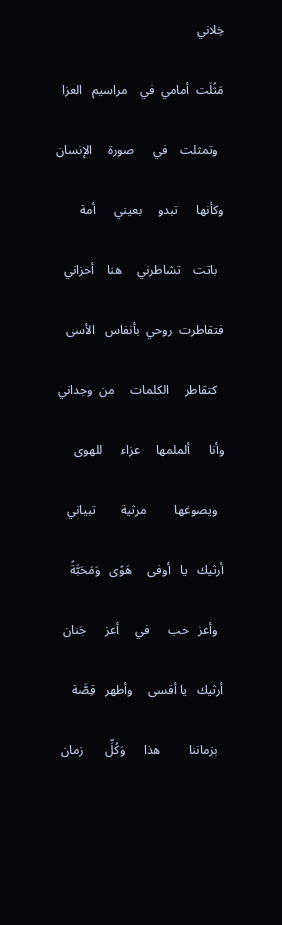خِلاني

مَثُلَت  أمامي  في    مراسيم   العزا

  وتمثلت    في      صورة     الإنسان

وكأنها      تبدو     بعيني      أمة

  باتت    تشاطرني     هنا    أحزاني

فتقاطرت  روحي  بأنفاس   الأسى

  كتقاطر     الكلمات     من  وجداني

وأنا      ألملمها     عزاء      للهوى

  ويصوغها         مرثية        تبياني

أرثيك   يا   أوفى     هَوًى   وَمَحَبَّةً

  وأعز   حب      في     أعز      جَنان

أرثيك   يا أقسى     وأطهر   قِصَّة

  بزماننا         هذا      وَكُلِّ       زمان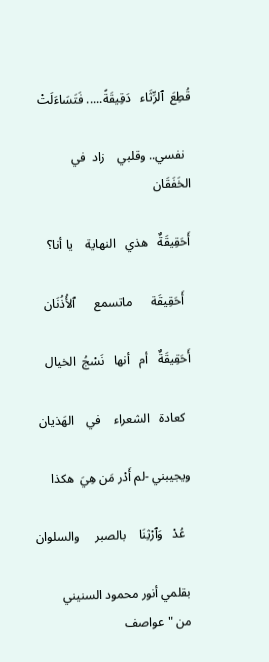قُطِعَ  ٱلرِّثَاء   دَقِيقَةً..... فَتَسَاءَلَتْ

  نفسي.. وقلبي    زاد  في    الخَفَقَان

أَحَقِيقَةٌ   هذي   النهاية    يا أنا؟

  أَحَقِيقَة      ماتسمع      ٱلأُذُنَان

أَحَقِيقَةٌ   أم   أنها   نَسْجُ  الخيال

  كعادة   الشعراء    في    الهَذيان

ويجيبني -لم أَدْر مَن هِيَ  هكذا

  عُدْ   وَٱرْثِنَا    بالصبر     والسلوان

بقلمي أنور محمود السنيني
من " عواصف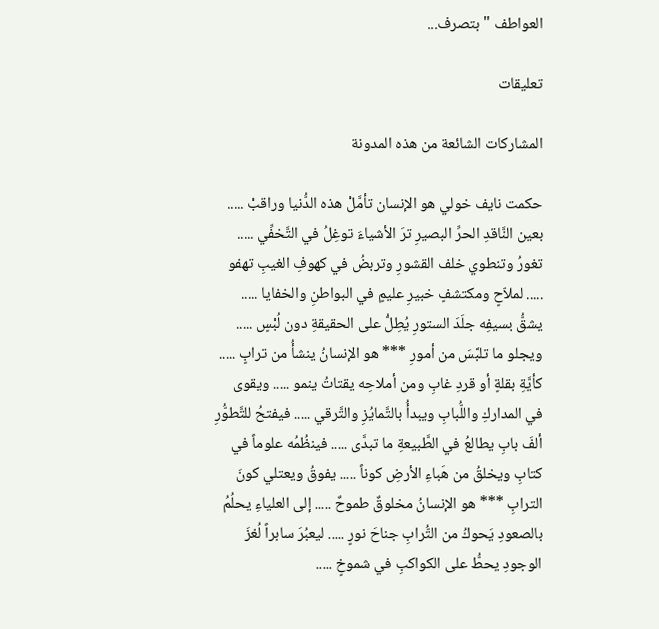العواطف " بتصرف...

تعليقات

المشاركات الشائعة من هذه المدونة

حكمت نايف خولي هو الإنسان تأمَّلْ هذه الدُّنيا وراقبْ ..... بعين النَّاقدِ الحرِّ البصيرِ ترَ الأشياءَ توغِلُ في التَّخفِّي ..... تغورُ وتنطوي خلف القشورِ وتربضُ في كهوفِ الغيبِ تهفو ..... لملاّحٍ ومكتشفٍ خبيرِ عليمٍ في البواطنِ والخفايا ..... يشقُّ بسيفِه جلَدَ الستورِ يُطِلُّ على الحقيقةِ دون لُبْسٍ ..... ويجلو ما تلبَّسَ من أمورِ *** هو الإنسانُ ينشأُ من ترابٍ ..... كأيَّةِ بقلةٍ أو قردِ غابِ ومن أملاحِه يقتاتُ ينمو ..... ويقوى في المداركِ واللُّبابِ ويبدأُ بالتَّمايُزِ والتَّرقي ..... فيفتحُ للتَّطوُّرِ ألفَ بابِ يطالعُ في الطَّبيعةِ ما تبدَّى ..... فينظُمُه علوماً في كتابِ ويخلقُ من هَباءِ الأرضِ كوناً ..... يفوقُ ويعتلي كونَ الترابِ *** هو الإنسانُ مخلوقٌ طموحٌ ..... إلى العلياءِ يحلُمُ بالصعودِ يَحوكُ من التُّرابِ جناحَ نورٍ ..... ليعبُرَ سابراً لُغزَ الوجودِ يحطُّ على الكواكبِ في شموخٍ .....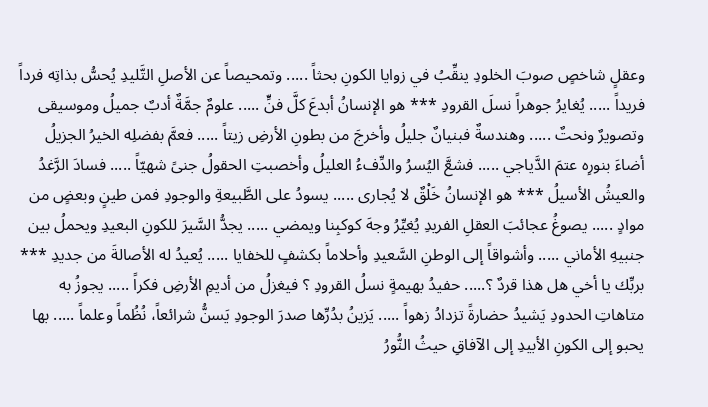وعقلٍ شاخصٍ صوبَ الخلودِ ينقِّبُ في زوايا الكونِ بحثاً ..... وتمحيصاً عن الأصلِ التَّليدِ يُحسُّ بذاتِه فرداً فريداً ..... يُغايرُ جوهراً نسلَ القرودِ *** هو الإنسانُ أبدعَ كلَّ فنٍّ ..... علومٌ جمَّةٌ أدبٌ جميلُ وموسيقى وتصويرٌ ونحتٌ ..... وهندسةٌ فبنيانٌ جليلُ وأخرجَ من بطونِ الأرضِ زيتاً ..... فعمَّ بفضلِه الخيرُ الجزيلُ أضاءَ بنورِه عتمَ الدَّياجي ..... فشعَّ اليُسرُ والدِّفءُ العليلُ وأخصبتِ الحقولُ جنىً شهيّاً ..... فسادَ الرَّغدُ والعيشُ الأسيلُ *** هو الإنسانُ خَلْقٌ لا يُجارى ..... يسودُ على الطَّبيعةِ والوجودِ فمن طينٍ وبعضٍ من موادٍ ..... يصوغُ عجائبَ العقلِ الفريدِ يُغيِّرُ وجهَ كوكبِنا ويمضي ..... يجدُّ السَّيرَ للكونِ البعيدِ ويحملُ بين جنبيهِ الأماني ..... وأشواقاً إلى الوطنِ السَّعيدِ وأحلاماً بكشفٍ للخفايا ..... يُعيدُ له الأصالةَ من جديدِ *** بربِّك يا أخي هل هذا قردٌ ؟..... حفيدُ بهيمةٍ نسلُ القرودِ ؟ فيغزلُ من أديمِ الأرضِ فكراً ..... يجوزُ به متاهاتِ الحدودِ يَشيدُ حضارةً تزدادُ زهواً ..... يَزينُ بدُرِّها صدرَ الوجودِ يَسنُّ شرائعاً، نُظُماً وعلماً ..... بها يحبو إلى الكونِ الأبيدِ إلى الآفاقِ حيثُ النُّورُ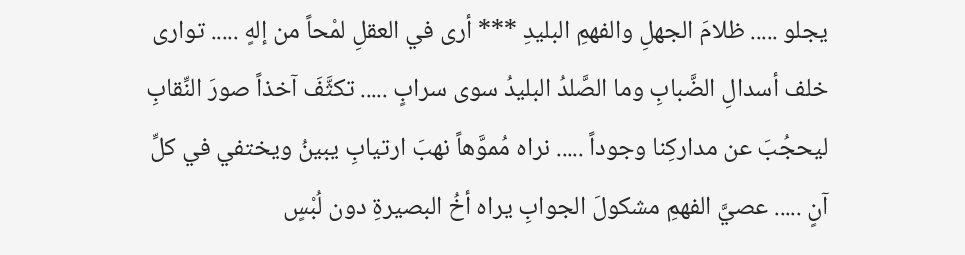يجلو ..... ظلامَ الجهلِ والفهمِ البليدِ *** أرى في العقلِ لمْحاً من إلهٍ ..... توارى خلف أسدالِ الضَّبابِ وما الصَّلدُ البليدُ سوى سرابٍ ..... تكثَّفَ آخذاً صورَ النِّقابِ ليحجُبَ عن مداركِنا وجوداً ..... نراه مُموَّهاً نهبَ ارتيابِ يبينُ ويختفي في كلِّ آنٍ ..... عصيَّ الفهمِ مشكولَ الجوابِ يراه أخُ البصيرةِ دون لُبْسٍ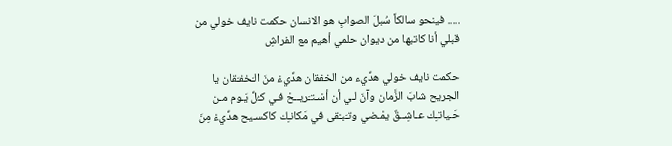..... فينحو سالكاً سُبلَ الصوابِ هو الانسان حكمت نايف خولي من قبلي أنا كاتبها من ديوان حلمي أهيم مع الفراشِ

حكمت نايف خولي هدِّيء من الخفقان هدِّيءْ منَ الـَخفـَقان يا الجريح شابَ الزَّمان وآنَ لـي أن أسْـتـَريــحْ فـي كـُلِّ يَـوم مـن حَـياتـِك عـاشِــقٌ يمْـضي وتـَبـْقى في مَكانـِك كاكسـيح هدِّيءْ مِنَ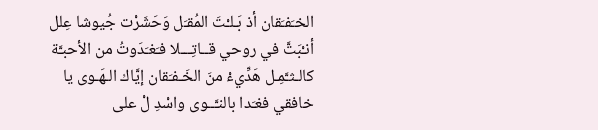الخـَفـَقان أذ بَـلـْتَ المُقـَل وَحَشَرْت جُيوشا عِلل أنـْبَتَّ في روحي قــاتِـــلا فـَغـَدَوتُ من الأحبـَّة كالـثـَّمِـل هَدِّيءْ منَ الخَـفـَقان إيَّاك الـهَـوى يا خافقي فغـَدا بالنـَّــوى واسْدِ لْ على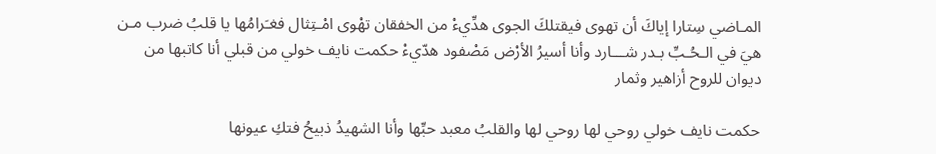المـاضي سِتارا إياكَ أن تهوى فيقتلكَ الجوى هدِّيءْ من الخفقان تهْوى امْـتِثال فغـَرامُها يا قلبُ ضرب مـن هيَ في الـحُـبِّ بـدر شـــارد وأنا أسيرُ الأرْض مَصْفود هدّيءْ حكمت نايف خولي من قبلي أنا كاتبها من ديوان للروح أزاهير وثمار

حكمت نايف خولي روحي لها روحي لها والقلبُ معبد حبِّها وأنا الشهيدُ ذبيحُ فتكِ عيونها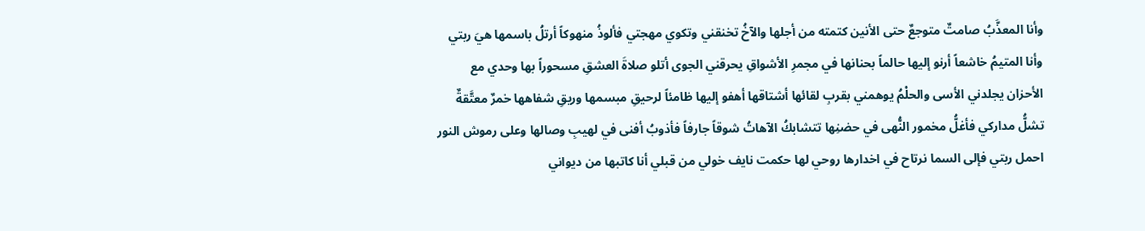وأنا المعذَّبُ صامتٌ متوجعٌ حتى الأنين كتمته من أجلها والآخُ تخنقني وتكوي مهجتي فألوذُ منهوكاً أرتلُ باسمها هيَ ربتي وأنا المتيمُ خاشعاً أرنو إليها حالماً بحنانها في مجمرِ الأشواقِ يحرقني الجوى أتلو صلاةَ العشقِ مسحوراً بها وحدي مع الأحزان يجلدني الأسى والحلْمُ يوهمني بقربِ لقائها أشتاقها أهفو إليها ظامئاً لرحيقِ مبسمها وريقِ شفاهها خمرٌ معتَّقةٌ تشلُّ مداركي فأغلُّ مخمور النُّهى في حضنِها تتشابكُ الآهاتُ شوقاً جارفاً فأذوبُ أفنى في لهيبِ وصالها وعلى رموش النور احمل ربتي فإلى السما نرتاح في اخدارها روحي لها حكمت نايف خولي من قبلي أنا كاتبها من ديواني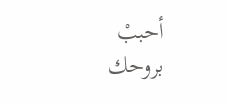أحببْ بروحك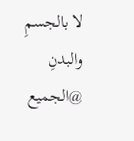لا بالجسمِ والبدنِ @الجميع